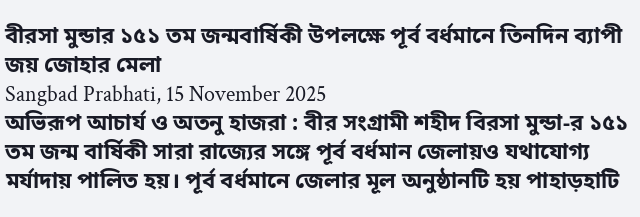বীরসা মুন্ডার ১৫১ তম জন্মবার্ষিকী উপলক্ষে পূর্ব বর্ধমানে তিনদিন ব্যাপী জয় জোহার মেলা
Sangbad Prabhati, 15 November 2025
অভিরূপ আচার্য ও অতনু হাজরা : বীর সংগ্রামী শহীদ বিরসা মুন্ডা-র ১৫১ তম জন্ম বার্ষিকী সারা রাজ্যের সঙ্গে পূর্ব বর্ধমান জেলায়ও যথাযোগ্য মর্যাদায় পালিত হয়। পূর্ব বর্ধমানে জেলার মূল অনুষ্ঠানটি হয় পাহাড়হাটি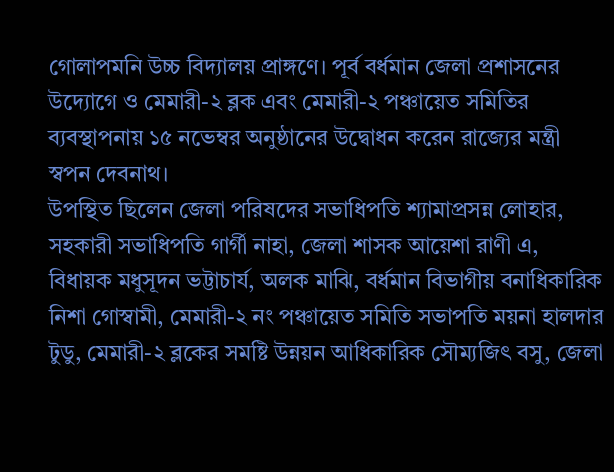গোলাপমনি উচ্চ বিদ্যালয় প্রাঙ্গণে। পূর্ব বর্ধমান জেলা প্রশাসনের উদ্যোগে ও মেমারী-২ ব্লক এবং মেমারী-২ পঞ্চায়েত সমিতির ব্যবস্থাপনায় ১৫ নভেম্বর অনুষ্ঠানের উদ্বোধন করেন রাজ্যের মন্ত্রী স্বপন দেবনাথ।
উপস্থিত ছিলেন জেলা পরিষদের সভাধিপতি শ্যামাপ্রসন্ন লোহার, সহকারী সভাধিপতি গার্গী নাহা, জেলা শাসক আয়েশা রাণী এ, বিধায়ক মধুসূদন ভট্টাচার্য, অলক মাঝি, বর্ধমান বিভাগীয় বনাধিকারিক নিশা গোস্বামী, মেমারী-২ নং পঞ্চায়েত সমিতি সভাপতি ময়না হালদার টুডু, মেমারী-২ ব্লকের সমষ্টি উন্নয়ন আধিকারিক সৌম্যজিৎ বসু, জেলা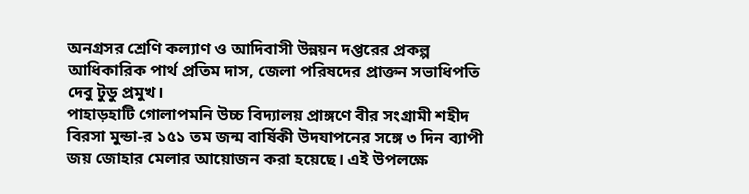অনগ্রসর শ্রেণি কল্যাণ ও আদিবাসী উন্নয়ন দপ্তরের প্রকল্প আধিকারিক পার্থ প্রতিম দাস, জেলা পরিষদের প্রাক্তন সভাধিপতি দেবু টুডু প্রমুখ।
পাহাড়হাটি গোলাপমনি উচ্চ বিদ্যালয় প্রাঙ্গণে বীর সংগ্রামী শহীদ বিরসা মুন্ডা-র ১৫১ তম জন্ম বার্ষিকী উদযাপনের সঙ্গে ৩ দিন ব্যাপী জয় জোহার মেলার আয়োজন করা হয়েছে। এই উপলক্ষে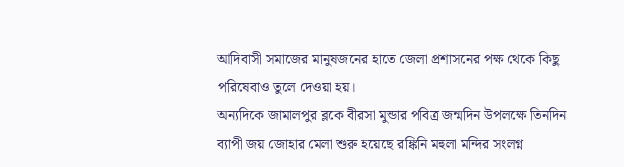আদিবাসী সমাজের মানুষজনের হাতে জেলা প্রশাসনের পক্ষ থেকে কিছু পরিষেবাও তুলে দেওয়া হয়।
অন্যদিকে জামালপুর ব্লকে বীরসা মুন্ডার পবিত্র জন্মদিন উপলক্ষে তিনদিন ব্যাপী জয় জোহার মেলা শুরু হয়েছে রঙ্কিনি মহুলা মন্দির সংলগ্ন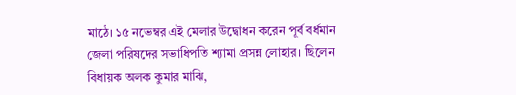মাঠে। ১৫ নভেম্বর এই মেলার উদ্বোধন করেন পূর্ব বর্ধমান জেলা পরিষদের সভাধিপতি শ্যামা প্রসন্ন লোহার। ছিলেন বিধায়ক অলক কুমার মাঝি,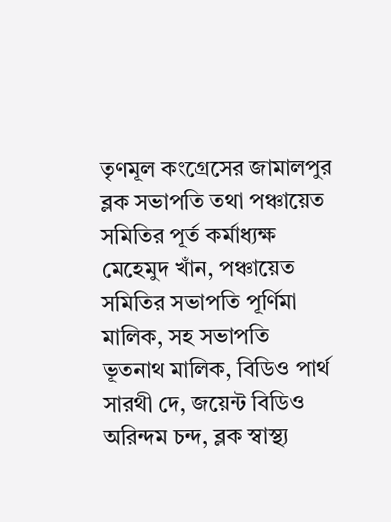তৃণমূল কংগ্রেসের জামালপুর ব্লক সভাপতি তথা পঞ্চায়েত সমিতির পূর্ত কর্মাধ্যক্ষ মেহেমুদ খাঁন, পঞ্চায়েত সমিতির সভাপতি পূর্ণিমা মালিক, সহ সভাপতি ভূতনাথ মালিক, বিডিও পার্থ সারথী দে, জয়েন্ট বিডিও অরিন্দম চন্দ, ব্লক স্বাস্থ্য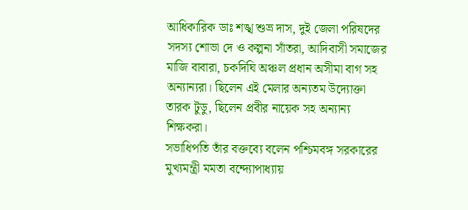আধিকারিক ডাঃ শঙ্খ শুভ্র দাস, দুই জেলা পরিষদের সদস্য শোভা দে ও কল্পনা সাঁতরা, আদিবাসী সমাজের মাজি বাবারা, চকদিঘি অঞ্চল প্রধান অসীমা বাগ সহ অন্যান্যরা। ছিলেন এই মেলার অন্যতম উদ্যোক্তা তারক টুডু, ছিলেন প্রবীর নায়েক সহ অন্যান্য শিক্ষকরা।
সভাধিপতি তাঁর বক্তব্যে বলেন পশ্চিমবঙ্গ সরকারের মুখ্যমন্ত্রী মমতা বন্দ্যোপাধ্যায়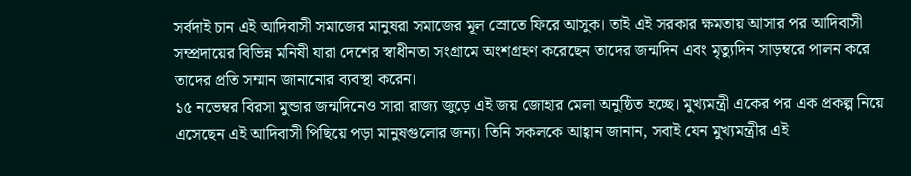সর্বদাই চান এই আদিবাসী সমাজের মানুষরা সমাজের মূল স্রোতে ফিরে আসুক। তাই এই সরকার ক্ষমতায় আসার পর আদিবাসী সম্প্রদায়ের বিভিন্ন মনিষী যারা দেশের স্বাধীনতা সংগ্রামে অংশগ্রহণ করেছেন তাদের জন্মদিন এবং মৃত্যুদিন সাড়ম্বরে পালন করে তাদের প্রতি সম্মান জানানোর ব্যবস্থা করেন।
১৫ নভেম্বর বিরসা মুন্ডার জন্মদিনেও সারা রাজ্য জুড়ে এই জয় জোহার মেলা অনুষ্ঠিত হচ্ছে। মুখ্যমন্ত্রী একের পর এক প্রকল্প নিয়ে এসেছেন এই আদিবাসী পিছিয়ে পড়া মানুষগুলোর জন্য। তিনি সকলকে আহ্বান জানান, সবাই যেন মুখ্যমন্ত্রীর এই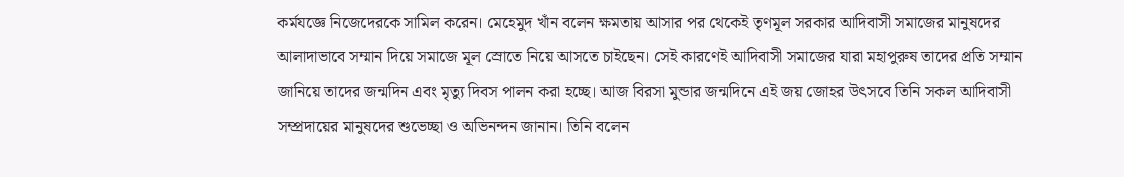কর্মযজ্ঞে নিজেদেরকে সামিল করেন। মেহেমুদ খাঁন বলেন ক্ষমতায় আসার পর থেকেই তৃণমূল সরকার আদিবাসী সমাজের মানুষদের আলাদাভাবে সম্মান দিয়ে সমাজে মূল স্রোতে নিয়ে আসতে চাইছেন। সেই কারণেই আদিবাসী সমাজের যারা মহাপুরুষ তাদের প্রতি সম্মান জানিয়ে তাদের জন্মদিন এবং মৃত্যু দিবস পালন করা হচ্ছে। আজ বিরসা মুন্ডার জন্মদিনে এই জয় জোহর উৎসবে তিনি সকল আদিবাসী সম্প্রদায়ের মানুষদের শুভেচ্ছা ও অভিনন্দন জানান। তিনি বলেন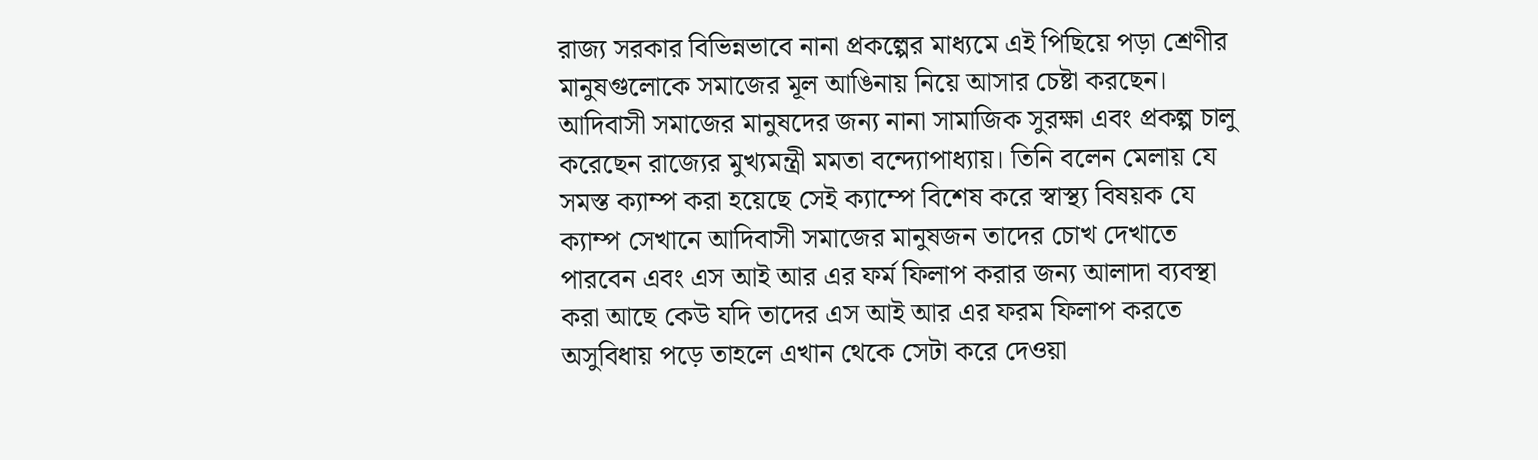রাজ্য সরকার বিভিন্নভাবে নানা প্রকল্পের মাধ্যমে এই পিছিয়ে পড়া শ্রেণীর মানুষগুলোকে সমাজের মূল আঙিনায় নিয়ে আসার চেষ্টা করছেন। আদিবাসী সমাজের মানুষদের জন্য নানা সামাজিক সুরক্ষা এবং প্রকল্প চালু করেছেন রাজ্যের মুখ্যমন্ত্রী মমতা বন্দ্যোপাধ্যায়। তিনি বলেন মেলায় যে সমস্ত ক্যাম্প করা হয়েছে সেই ক্যাম্পে বিশেষ করে স্বাস্থ্য বিষয়ক যে ক্যাম্প সেখানে আদিবাসী সমাজের মানুষজন তাদের চোখ দেখাতে পারবেন এবং এস আই আর এর ফর্ম ফিলাপ করার জন্য আলাদা ব্যবস্থা করা আছে কেউ যদি তাদের এস আই আর এর ফরম ফিলাপ করতে অসুবিধায় পড়ে তাহলে এখান থেকে সেটা করে দেওয়া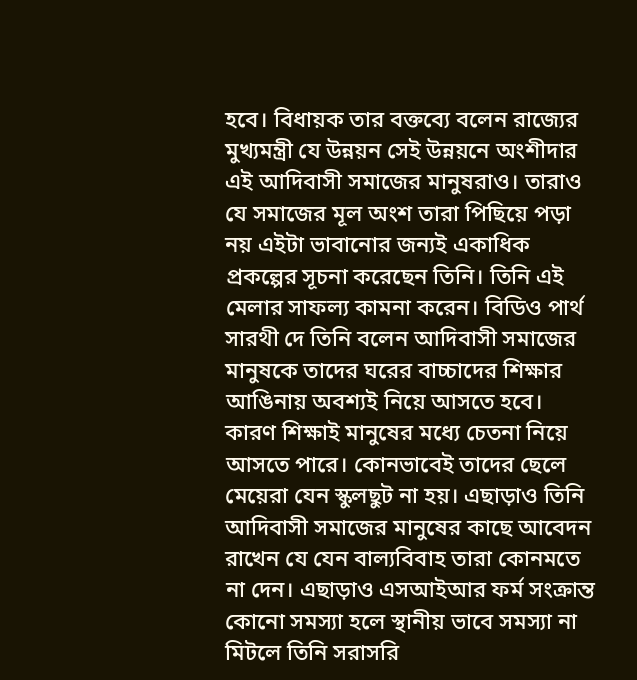হবে। বিধায়ক তার বক্তব্যে বলেন রাজ্যের মুখ্যমন্ত্রী যে উন্নয়ন সেই উন্নয়নে অংশীদার এই আদিবাসী সমাজের মানুষরাও। তারাও যে সমাজের মূল অংশ তারা পিছিয়ে পড়া নয় এইটা ভাবানোর জন্যই একাধিক প্রকল্পের সূচনা করেছেন তিনি। তিনি এই মেলার সাফল্য কামনা করেন। বিডিও পার্থ সারথী দে তিনি বলেন আদিবাসী সমাজের মানুষকে তাদের ঘরের বাচ্চাদের শিক্ষার আঙিনায় অবশ্যই নিয়ে আসতে হবে। কারণ শিক্ষাই মানুষের মধ্যে চেতনা নিয়ে আসতে পারে। কোনভাবেই তাদের ছেলে মেয়েরা যেন স্কুলছুট না হয়। এছাড়াও তিনি আদিবাসী সমাজের মানুষের কাছে আবেদন রাখেন যে যেন বাল্যবিবাহ তারা কোনমতে না দেন। এছাড়াও এসআইআর ফর্ম সংক্রান্ত কোনো সমস্যা হলে স্থানীয় ভাবে সমস্যা না মিটলে তিনি সরাসরি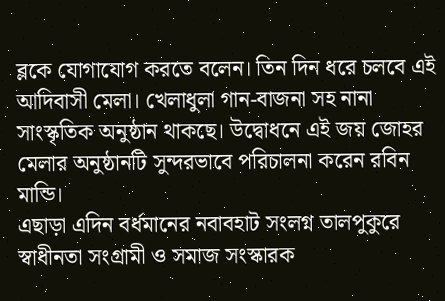ব্লকে যোগাযোগ করতে বলেন। তিন দিন ধরে চলবে এই আদিবাসী মেলা। খেলাধুলা গান-বাজনা সহ নানা সাংস্কৃতিক অনুষ্ঠান থাকছে। উদ্বোধনে এই জয় জোহর মেলার অনুষ্ঠানটি সুন্দরভাবে পরিচালনা করেন রবিন মান্ডি।
এছাড়া এদিন বর্ধমানের নবাবহাট সংলগ্ন তালপুকুরে স্বাধীনতা সংগ্রামী ও সমাজ সংস্কারক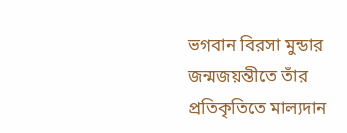ভগবান বিরসা মুন্ডার জন্মজয়ন্তীতে তাঁর প্রতিকৃতিতে মাল্যদান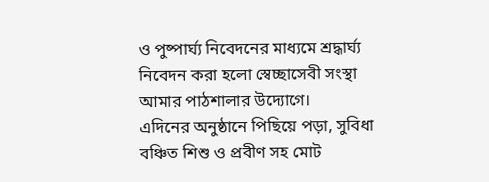ও পুষ্পার্ঘ্য নিবেদনের মাধ্যমে শ্রদ্ধার্ঘ্য নিবেদন করা হলো স্বেচ্ছাসেবী সংস্থা আমার পাঠশালার উদ্যোগে।
এদিনের অনুষ্ঠানে পিছিয়ে পড়া, সুবিধা বঞ্চিত শিশু ও প্রবীণ সহ মোট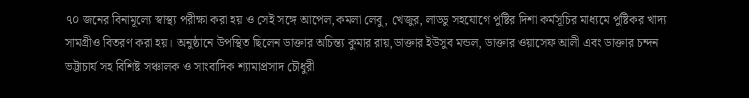৭০ জনের বিনামূল্যে স্বাস্থ্য পরীক্ষা করা হয় ও সেই সঙ্গে আপেল,কমলা লেবু, খেজুর, লাড্ডু সহযোগে পুষ্টির দিশা কর্মসূচির মাধ্যমে পুষ্টিকর খাদ্য সামগ্রীও বিতরণ করা হয়। অনুষ্ঠানে উপস্থিত ছিলেন ডাক্তার অচিন্ত্য কুমার রায়,ডাক্তার ইউসুব মন্ডল, ডাক্তার ওয়াসেফ আলী এবং ডাক্তার চন্দন ভট্টাচাৰ্য সহ বিশিষ্ট সঞ্চালক ও সাংবাদিক শ্যামাপ্রসাদ চৌধুরী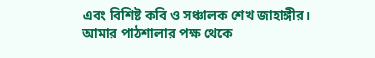এবং বিশিষ্ট কবি ও সঞ্চালক শেখ জাহাঙ্গীর। আমার পাঠশালার পক্ষ থেকে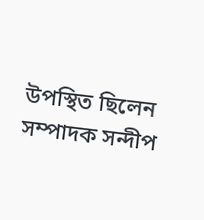উপস্থিত ছিলেন সম্পাদক সন্দীপ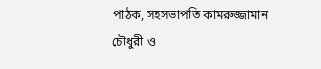পাঠক, সহসভাপতি কামরুজ্জামান চৌধুরী ও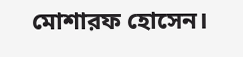মোশারফ হোসেন।